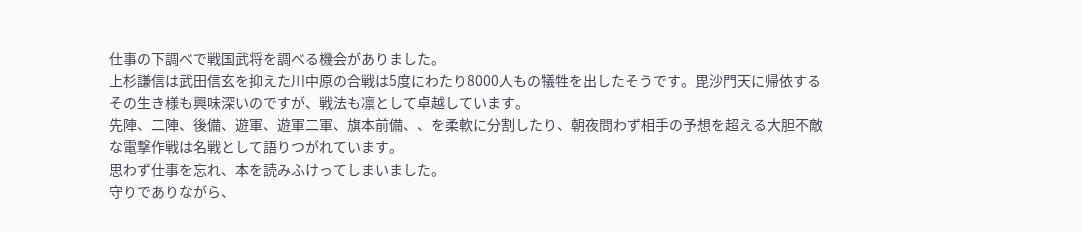仕事の下調べで戦国武将を調べる機会がありました。
上杉謙信は武田信玄を抑えた川中原の合戦は5度にわたり8000人もの犠牲を出したそうです。毘沙門天に帰依するその生き様も興味深いのですが、戦法も凛として卓越しています。
先陣、二陣、後備、遊軍、遊軍二軍、旗本前備、、を柔軟に分割したり、朝夜問わず相手の予想を超える大胆不敵な電撃作戦は名戦として語りつがれています。
思わず仕事を忘れ、本を読みふけってしまいました。
守りでありながら、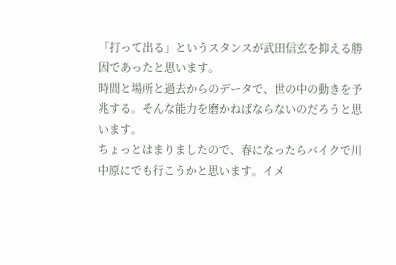「打って出る」というスタンスが武田信玄を抑える勝因であったと思います。
時間と場所と過去からのデータで、世の中の動きを予兆する。そんな能力を磨かねばならないのだろうと思います。
ちょっとはまりましたので、春になったらバイクで川中原にでも行こうかと思います。イメ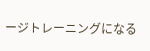ージトレーニングになる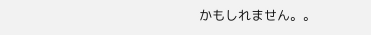かもしれません。。